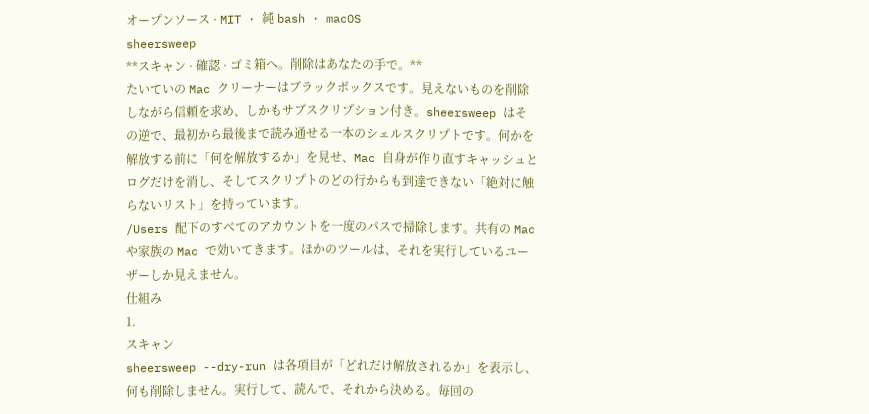オープンソース · MIT · 純 bash · macOS
sheersweep
**スキャン · 確認 · ゴミ箱へ。削除はあなたの手で。**
たいていの Mac クリーナーはブラックボックスです。見えないものを削除しながら信頼を求め、しかもサブスクリプション付き。sheersweep はその逆で、最初から最後まで読み通せる一本のシェルスクリプトです。何かを解放する前に「何を解放するか」を見せ、Mac 自身が作り直すキャッシュとログだけを消し、そしてスクリプトのどの行からも到達できない「絶対に触らないリスト」を持っています。
/Users 配下のすべてのアカウントを一度のパスで掃除します。共有の Mac や家族の Mac で効いてきます。ほかのツールは、それを実行しているユーザーしか見えません。
仕組み
1.
スキャン
sheersweep --dry-run は各項目が「どれだけ解放されるか」を表示し、何も削除しません。実行して、読んで、それから決める。毎回の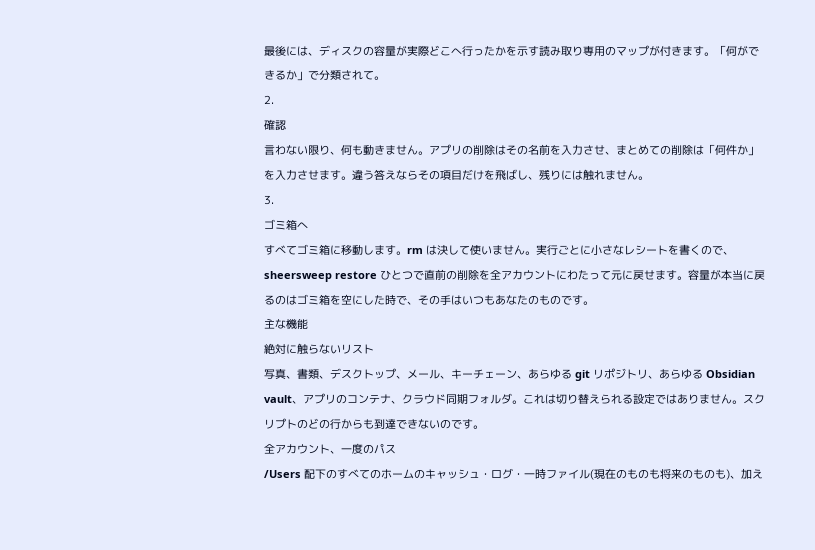最後には、ディスクの容量が実際どこへ行ったかを示す読み取り専用のマップが付きます。「何ができるか」で分類されて。
2.
確認
言わない限り、何も動きません。アプリの削除はその名前を入力させ、まとめての削除は「何件か」を入力させます。違う答えならその項目だけを飛ばし、残りには触れません。
3.
ゴミ箱へ
すべてゴミ箱に移動します。rm は決して使いません。実行ごとに小さなレシートを書くので、sheersweep restore ひとつで直前の削除を全アカウントにわたって元に戻せます。容量が本当に戻るのはゴミ箱を空にした時で、その手はいつもあなたのものです。
主な機能
絶対に触らないリスト
写真、書類、デスクトップ、メール、キーチェーン、あらゆる git リポジトリ、あらゆる Obsidian vault、アプリのコンテナ、クラウド同期フォルダ。これは切り替えられる設定ではありません。スクリプトのどの行からも到達できないのです。
全アカウント、一度のパス
/Users 配下のすべてのホームのキャッシュ・ログ・一時ファイル(現在のものも将来のものも)、加え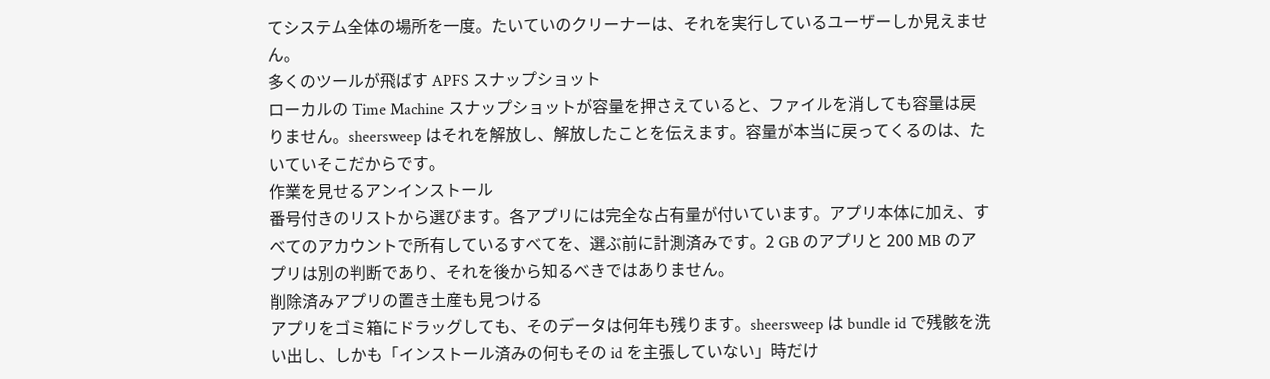てシステム全体の場所を一度。たいていのクリーナーは、それを実行しているユーザーしか見えません。
多くのツールが飛ばす APFS スナップショット
ローカルの Time Machine スナップショットが容量を押さえていると、ファイルを消しても容量は戻りません。sheersweep はそれを解放し、解放したことを伝えます。容量が本当に戻ってくるのは、たいていそこだからです。
作業を見せるアンインストール
番号付きのリストから選びます。各アプリには完全な占有量が付いています。アプリ本体に加え、すべてのアカウントで所有しているすべてを、選ぶ前に計測済みです。2 GB のアプリと 200 MB のアプリは別の判断であり、それを後から知るべきではありません。
削除済みアプリの置き土産も見つける
アプリをゴミ箱にドラッグしても、そのデータは何年も残ります。sheersweep は bundle id で残骸を洗い出し、しかも「インストール済みの何もその id を主張していない」時だけ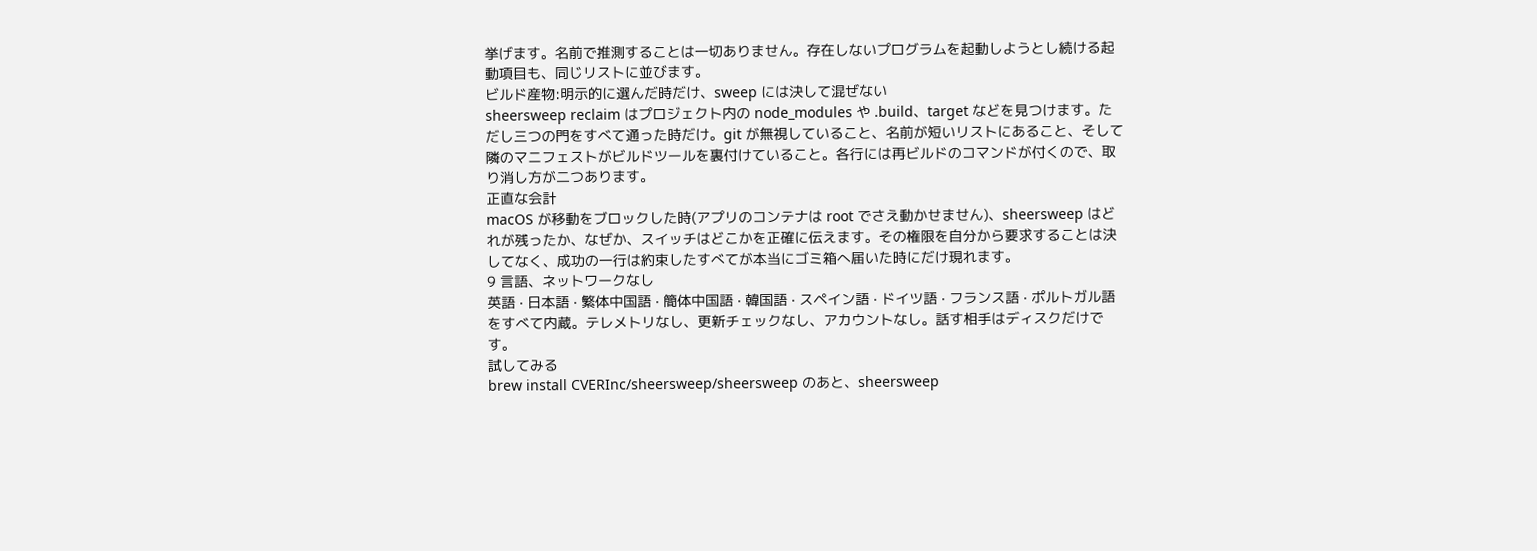挙げます。名前で推測することは一切ありません。存在しないプログラムを起動しようとし続ける起動項目も、同じリストに並びます。
ビルド産物:明示的に選んだ時だけ、sweep には決して混ぜない
sheersweep reclaim はプロジェクト内の node_modules や .build、target などを見つけます。ただし三つの門をすべて通った時だけ。git が無視していること、名前が短いリストにあること、そして隣のマニフェストがビルドツールを裏付けていること。各行には再ビルドのコマンドが付くので、取り消し方が二つあります。
正直な会計
macOS が移動をブロックした時(アプリのコンテナは root でさえ動かせません)、sheersweep はどれが残ったか、なぜか、スイッチはどこかを正確に伝えます。その権限を自分から要求することは決してなく、成功の一行は約束したすべてが本当にゴミ箱へ届いた時にだけ現れます。
9 言語、ネットワークなし
英語 · 日本語 · 繁体中国語 · 簡体中国語 · 韓国語 · スペイン語 · ドイツ語 · フランス語 · ポルトガル語をすべて内蔵。テレメトリなし、更新チェックなし、アカウントなし。話す相手はディスクだけです。
試してみる
brew install CVERInc/sheersweep/sheersweep のあと、sheersweep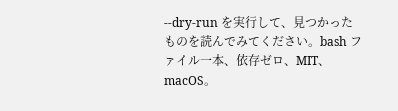--dry-run を実行して、見つかったものを読んでみてください。bash ファイル一本、依存ゼロ、MIT、macOS。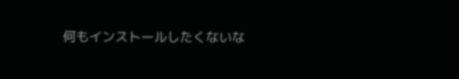何もインストールしたくないな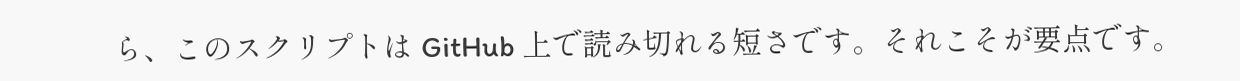ら、このスクリプトは GitHub 上で読み切れる短さです。それこそが要点です。